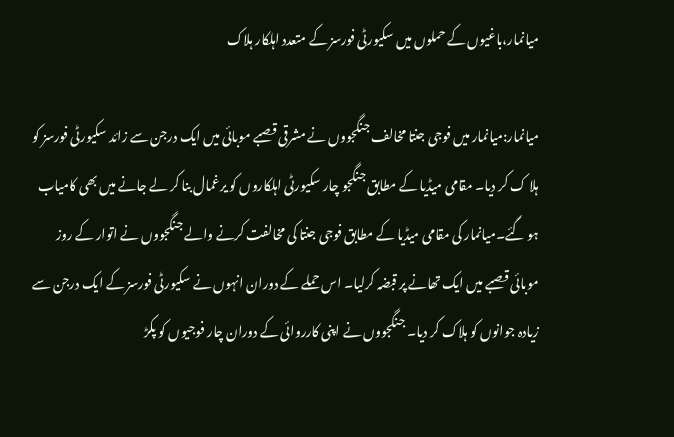میانمار،باغیوں کے حملوں میں سکیورٹی فورسز کے متعدد اہلکار ہلاک

میانمار:میانمار میں فوجی جنتا مخالف جنگجووں نے مشرقی قصبے موبائی میں ایک درجن سے زائد سکیورٹی فورسز کو ہلا ک کر دیا۔ مقامی میڈیا کے مطابق جنگجو چار سکیورٹی اہلکاروں کو یرغمال بنا کر لے جانے میں بھی کامیاب ہو گئے۔میانمار کی مقامی میڈیا کے مطابق فوجی جنتا کی مخالفت کرنے والے جنگجووں نے اتوار کے روز موبائی قصبے میں ایک تھانے پر قبضہ کرلیا۔ اس حملے کے دوران انہوں نے سکیورٹی فورسز کے ایک درجن سے زیادہ جوانوں کو ہلاک کر دیا۔ جنگجووں نے اپنی کارروائی کے دوران چار فوجیوں کو پکڑ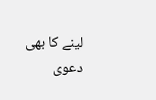لینے کا بھی دعوی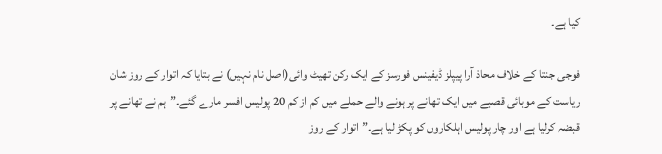کیا ہے۔

فوجی جنتا کے خلاف محاذ آرا پیپلز ڈیفینس فورسز کے ایک رکن تھیٹ وائی(اصل نام نہیں) نے بتایا کہ اتوار کے روز شان ریاست کے موبائی قصبے میں ایک تھانے پر ہونے والے حملے میں کم از کم 20 پولیس افسر مارے گئے۔”ہم نے تھانے پر قبضہ کرلیا ہے اور چار پولیس اہلکاروں کو پکڑ لیا ہے۔”اتوار کے روز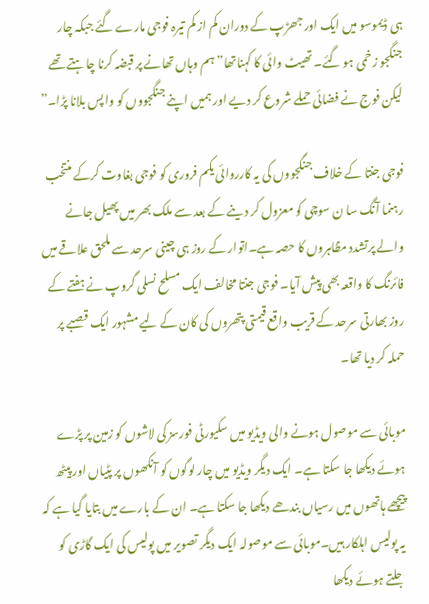ہی ڈیموسو میں ایک اور جھڑپ کے دوران کم از کم تیرہ فوجی مارے گئے جبکہ چار جنگجو زخمی ہو گئے۔ تھیٹ وائی کا کہناتھا”ہم وہاں تھانے پر قبضہ کرنا چاہتے تھے لیکن فوج نے فضائی حملے شروع کر دیے اور ہمیں اپنے جنگجووں کو واپس بلانا پڑا۔”

فوجی جنتا کے خلاف جنگجووں کی یہ کارروائی یکم فروری کو فوجی بغاوت کرکے منتخب رہنما آنگ سا ن سوچی کو معزول کر دینے کے بعد سے ملک بھر میں پھیل جانے والے پرتشدد مظاہروں کا حصہ ہے۔اتوار کے روز ہی چینی سرحد سے ملحق علاقے میں فائرنگ کا واقعہ بھی پیش آیا۔ فوجی جنتا مخالف ایک مسلح نسلی گروپ نے ہفتے کے روز بھارتی سرحد کے قریب واقع قیمتی پتھروں کی کان کے لیے مشہور ایک قصبے پر حملہ کر دیا تھا۔

موبائی سے موصول ہونے والی ویڈیو میں سکیورٹی فورسز کی لاشوں کو زمین پر پڑے ہوئے دیکھا جا سکتا ہے۔ ایک دیگر ویڈیو میں چار لوگوں کو آنکھوں پر پٹیاں اور پیٹھ پیچھے ہاتھوں میں رسیاں بندھے دیکھا جا سکتا ہے۔ ان کے بارے میں بتایا گیا ہے کہ یہ پولیس اہلکار ہیں۔موبائی سے موصولہ ایک دیگر تصویر میں پولیس کی ایک گاڑی کو جلتے ہوئے دیکھا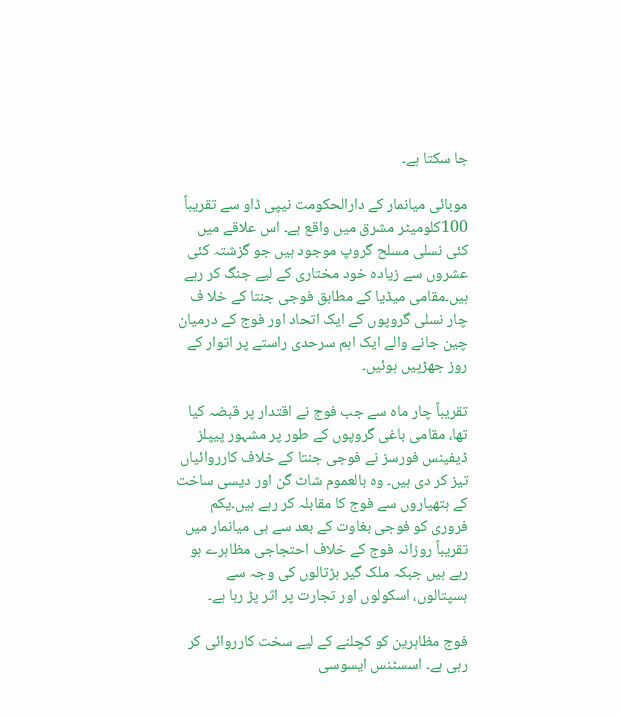جا سکتا ہے۔

موبائی میانمار کے دارالحکومت نیپی ڈاو سے تقریباً 100کلومیٹر مشرق میں واقع ہے۔ اس علاقے میں کئی نسلی مسلح گروپ موجود ہیں جو گزشتہ کئی عشروں سے زیادہ خود مختاری کے لیے جنگ کر رہے ہیں۔مقامی میڈیا کے مطابق فوجی جنتا کے خلا ف چار نسلی گروپوں کے ایک اتحاد اور فوج کے درمیان چین جانے والے ایک اہم سرحدی راستے پر اتوار کے روز جھڑپیں ہوئیں۔

تقریباً چار ماہ سے جب فوج نے اقتدار پر قبضہ کیا تھا، مقامی باغی گروپوں کے طور پر مشہور پیپلز ڈیفینس فورسز نے فوجی جنتا کے خلاف کارروائیاں تیز کر دی ہیں۔ وہ بالعموم شاٹ گن اور دیسی ساخت کے ہتھیاروں سے فوج کا مقابلہ کر رہے ہیں۔یکم فروری کو فوجی بغاوت کے بعد سے ہی میانمار میں تقریباً روزانہ فوج کے خلاف احتجاجی مظاہرے ہو رہے ہیں جبکہ ملک گیر ہڑتالوں کی وجہ سے ہسپتالوں، اسکولوں اور تجارت پر اثر پڑ رہا ہے۔

فوج مظاہرین کو کچلنے کے لیے سخت کارروائی کر رہی ہے۔ اسسٹنس ایسوسی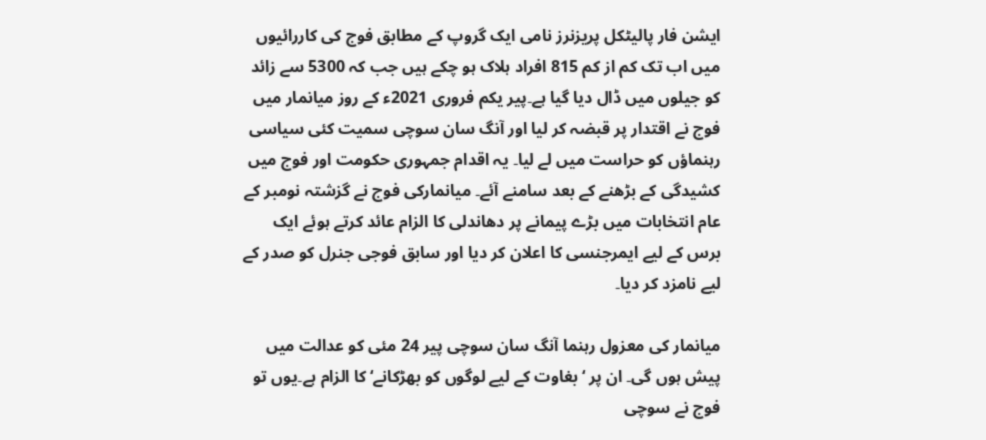ایشن فار پالیٹکل پریزنرز نامی ایک گروپ کے مطابق فوج کی کاررائیوں میں اب تک کم از کم 815 افراد ہلاک ہو چکے ہیں جب کہ 5300 سے زائد کو جیلوں میں ڈال دیا گیا ہے۔پیر یکم فروری 2021ء کے روز میانمار میں فوج نے اقتدار پر قبضہ کر لیا اور آنگ سان سوچی سمیت کئی سیاسی رہنماؤں کو حراست میں لے لیا۔ یہ اقدام جمہوری حکومت اور فوج میں کشیدگی کے بڑھنے کے بعد سامنے آئے۔ میانمارکی فوج نے گزشتہ نومبر کے عام انتخابات میں بڑے پیمانے پر دھاندلی کا الزام عائد کرتے ہوئے ایک برس کے لیے ایمرجنسی کا اعلان کر دیا اور سابق فوجی جنرل کو صدر کے لیے نامزد کر دیا۔

میانمار کی معزول رہنما آنگ سان سوچی پیر 24 مئی کو عدالت میں پیش ہوں گی۔ ان پر ‘بغاوت کے لیے لوگوں کو بھڑکانے‘ کا الزام ہے۔یوں تو فوج نے سوچی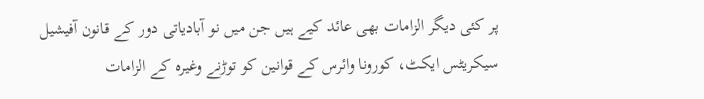پر کئی دیگر الزامات بھی عائد کیے ہیں جن میں نو آبادیاتی دور کے قانون آفیشیل سیکریٹس ایکٹ، کورونا وائرس کے قوانین کو توڑنے وغیرہ کے الزامات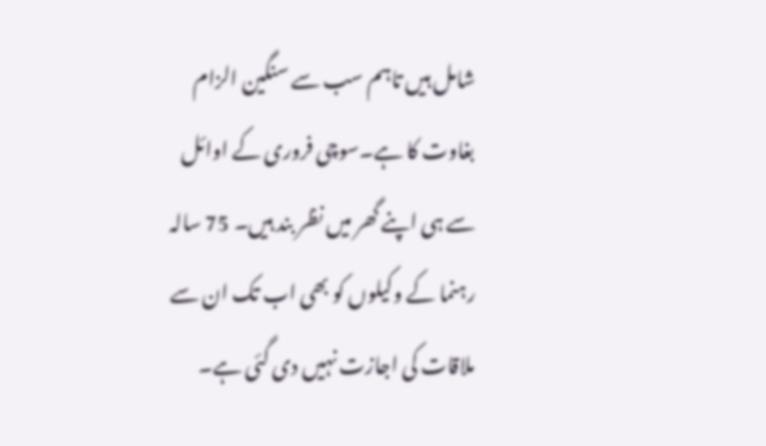شامل ہیں تاہم سب سے سنگین الزام بغاوت کا ہے۔سوچی فروری کے اوائل سے ہی اپنے گھر میں نظر بند ہیں۔ 75 سالہ رہنما کے وکیلوں کو بھی اب تک ان سے ملاقات کی اجازت نہیں دی گئی ہے۔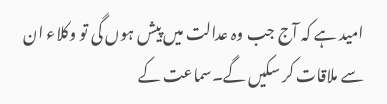امید ہے کہ آج جب وہ عدالت میں پیش ہوں گی تو وکلاء ان سے ملاقات کر سکیں گے۔سماعت کے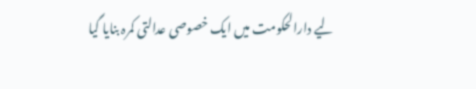لیے دارالحکومت میں ایک خصوصی عدالتی کمرہ بنایا گیا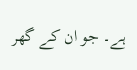ہے۔ جو ان کے گھر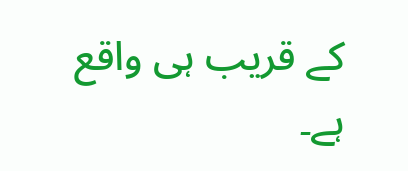کے قریب ہی واقع ہے۔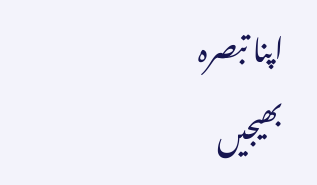اپنا تبصرہ بھیجیں